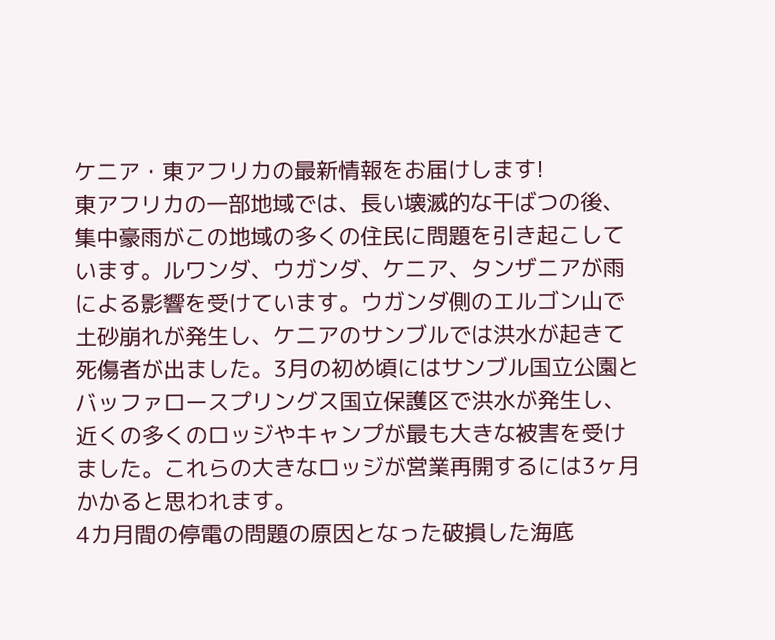ケニア・東アフリカの最新情報をお届けします!
東アフリカの一部地域では、長い壊滅的な干ばつの後、集中豪雨がこの地域の多くの住民に問題を引き起こしています。ルワンダ、ウガンダ、ケニア、タンザニアが雨による影響を受けています。ウガンダ側のエルゴン山で土砂崩れが発生し、ケニアのサンブルでは洪水が起きて死傷者が出ました。3月の初め頃にはサンブル国立公園とバッファロースプリングス国立保護区で洪水が発生し、近くの多くのロッジやキャンプが最も大きな被害を受けました。これらの大きなロッジが営業再開するには3ヶ月かかると思われます。
4カ月間の停電の問題の原因となった破損した海底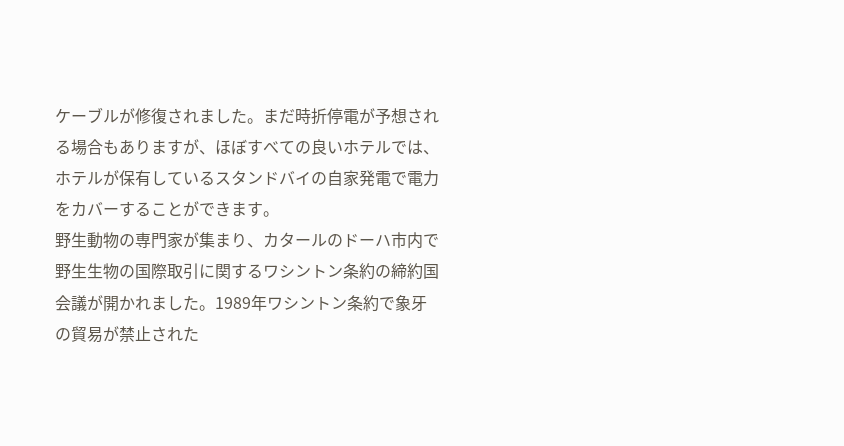ケーブルが修復されました。まだ時折停電が予想される場合もありますが、ほぼすべての良いホテルでは、ホテルが保有しているスタンドバイの自家発電で電力をカバーすることができます。
野生動物の専門家が集まり、カタールのドーハ市内で野生生物の国際取引に関するワシントン条約の締約国会議が開かれました。1989年ワシントン条約で象牙の貿易が禁止された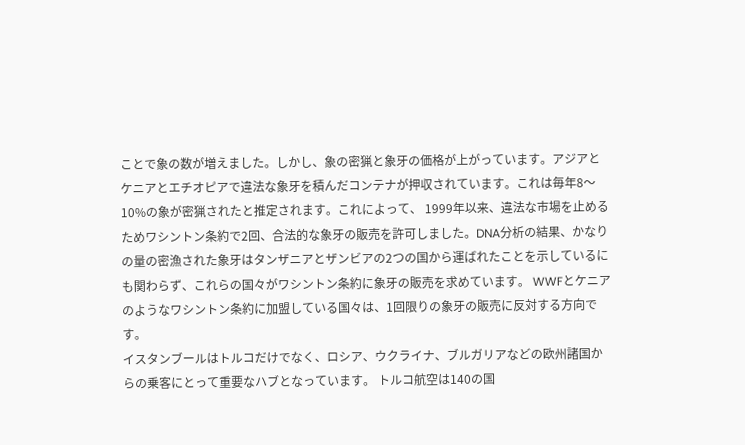ことで象の数が増えました。しかし、象の密猟と象牙の価格が上がっています。アジアとケニアとエチオピアで違法な象牙を積んだコンテナが押収されています。これは毎年8〜10%の象が密猟されたと推定されます。これによって、 1999年以来、違法な市場を止めるためワシントン条約で2回、合法的な象牙の販売を許可しました。DNA分析の結果、かなりの量の密漁された象牙はタンザニアとザンビアの2つの国から運ばれたことを示しているにも関わらず、これらの国々がワシントン条約に象牙の販売を求めています。 WWFとケニアのようなワシントン条約に加盟している国々は、1回限りの象牙の販売に反対する方向です。
イスタンブールはトルコだけでなく、ロシア、ウクライナ、ブルガリアなどの欧州諸国からの乗客にとって重要なハブとなっています。 トルコ航空は140の国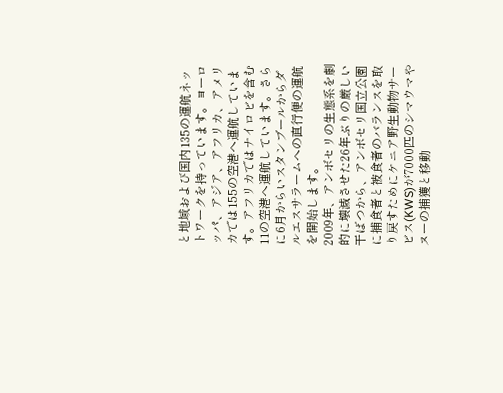と地域および国内135の運航ネットワークを持っています。ヨーロッパ、アジア、アフリカ、アメリカでは155の空港へ運航しています。アフリカではナイロビを含む11の空港へ運航しています。さらに6月からいスタンブールからダルエスサラームへの直行便の運航を開始します。
2009年、アンボセリの生態系を劇的に壊滅させた26年ぶりの厳しい干ばつから、アンボセリ国立公園に捕食者と被食者のバランスを取り戻すためにケニア野生動物サービス(KWS)が7000匹のシマウマやヌーの捕獲と移動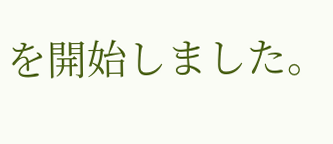を開始しました。